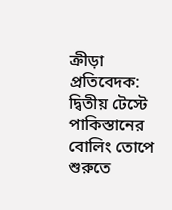ক্রীড়া প্রতিবেদক:
দ্বিতীয় টেস্টে পাকিস্তানের বোলিং তোপে শুরুতে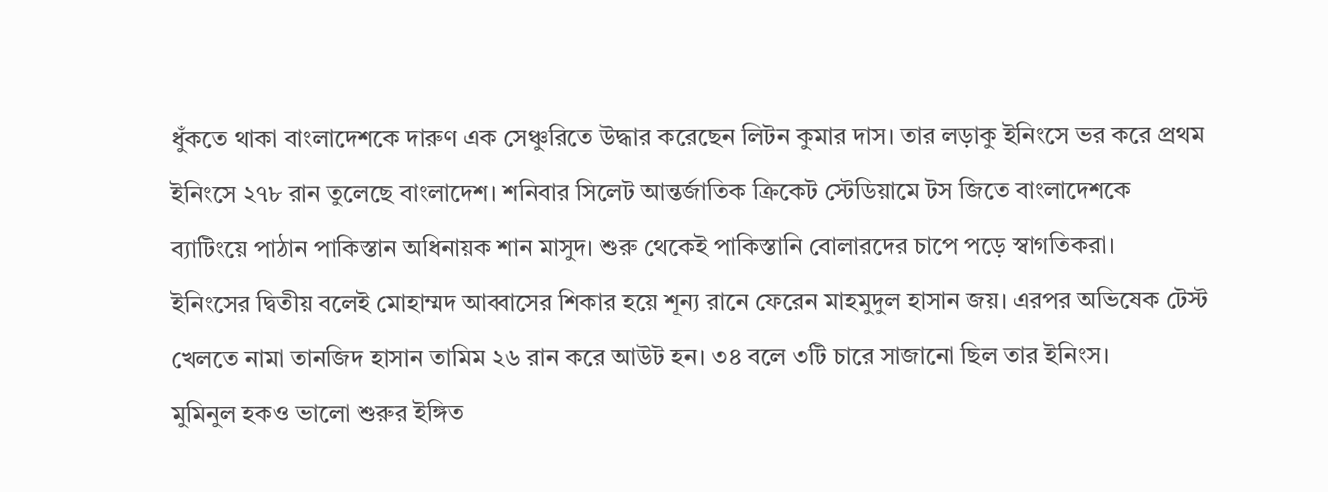ধুঁকতে থাকা বাংলাদেশকে দারুণ এক সেঞ্চুরিতে উদ্ধার করেছেন লিটন কুমার দাস। তার লড়াকু ইনিংসে ভর করে প্রথম ইনিংসে ২৭৮ রান তুলেছে বাংলাদেশ। শনিবার সিলেট আন্তর্জাতিক ক্রিকেট স্টেডিয়ামে টস জিতে বাংলাদেশকে ব্যাটিংয়ে পাঠান পাকিস্তান অধিনায়ক শান মাসুদ। শুরু থেকেই পাকিস্তানি বোলারদের চাপে পড়ে স্বাগতিকরা।
ইনিংসের দ্বিতীয় বলেই মোহাম্মদ আব্বাসের শিকার হয়ে শূন্য রানে ফেরেন মাহমুদুল হাসান জয়। এরপর অভিষেক টেস্ট খেলতে নামা তানজিদ হাসান তামিম ২৬ রান করে আউট হন। ৩৪ বলে ৩টি চারে সাজানো ছিল তার ইনিংস।
মুমিনুল হকও ভালো শুরুর ইঙ্গিত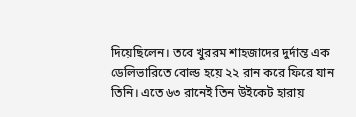দিয়েছিলেন। তবে খুররম শাহজাদের দুর্দান্ত এক ডেলিভারিতে বোল্ড হয়ে ২২ রান করে ফিরে যান তিনি। এতে ৬৩ রানেই তিন উইকেট হারায়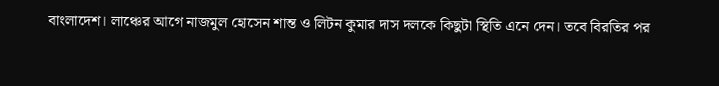বাংলাদেশ। লাঞ্চের আগে নাজমুল হোসেন শান্ত ও লিটন কুমার দাস দলকে কিছুটা স্থিতি এনে দেন। তবে বিরতির পর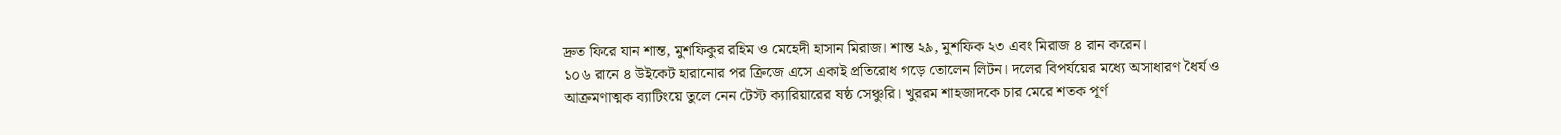দ্রুত ফিরে যান শান্ত, মুশফিকুর রহিম ও মেহেদী হাসান মিরাজ। শান্ত ২৯, মুশফিক ২৩ এবং মিরাজ ৪ রান করেন।
১০৬ রানে ৪ উইকেট হারানোর পর ক্রিজে এসে একাই প্রতিরোধ গড়ে তোলেন লিটন। দলের বিপর্যয়ের মধ্যে অসাধারণ ধৈর্য ও আক্রমণাত্মক ব্যাটিংয়ে তুলে নেন টেস্ট ক্যারিয়ারের ষষ্ঠ সেঞ্চুরি। খুররম শাহজাদকে চার মেরে শতক পূর্ণ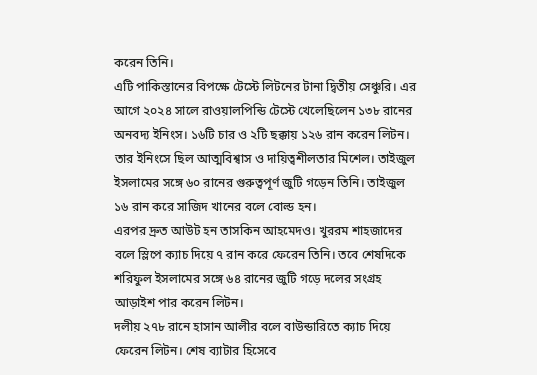করেন তিনি।
এটি পাকিস্তানের বিপক্ষে টেস্টে লিটনের টানা দ্বিতীয় সেঞ্চুরি। এর আগে ২০২৪ সালে রাওয়ালপিন্ডি টেস্টে খেলেছিলেন ১৩৮ রানের অনবদ্য ইনিংস। ১৬টি চার ও ২টি ছক্কায় ১২৬ রান করেন লিটন। তার ইনিংসে ছিল আত্মবিশ্বাস ও দায়িত্বশীলতার মিশেল। তাইজুল ইসলামের সঙ্গে ৬০ রানের গুরুত্বপূর্ণ জুটি গড়েন তিনি। তাইজুল ১৬ রান করে সাজিদ খানের বলে বোল্ড হন।
এরপর দ্রুত আউট হন তাসকিন আহমেদও। খুররম শাহজাদের বলে স্লিপে ক্যাচ দিয়ে ৭ রান করে ফেরেন তিনি। তবে শেষদিকে শরিফুল ইসলামের সঙ্গে ৬৪ রানের জুটি গড়ে দলের সংগ্রহ আড়াইশ পার করেন লিটন।
দলীয় ২৭৮ রানে হাসান আলীর বলে বাউন্ডারিতে ক্যাচ দিয়ে ফেরেন লিটন। শেষ ব্যাটার হিসেবে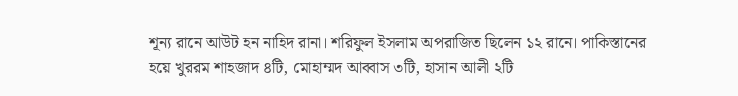শূন্য রানে আউট হন নাহিদ রানা। শরিফুল ইসলাম অপরাজিত ছিলেন ১২ রানে। পাকিস্তানের হয়ে খুররম শাহজাদ ৪টি, মোহাম্মদ আব্বাস ৩টি, হাসান আলী ২টি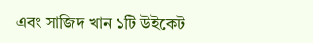এবং সাজিদ খান ১টি উইকেট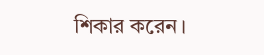শিকার করেন।